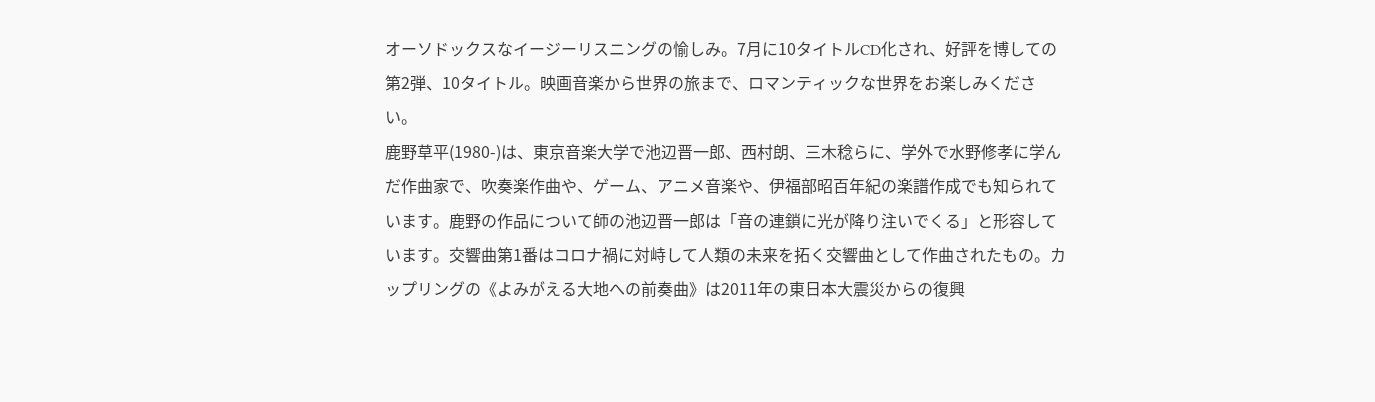オーソドックスなイージーリスニングの愉しみ。7月に10タイトルCD化され、好評を博しての第2弾、10タイトル。映画音楽から世界の旅まで、ロマンティックな世界をお楽しみください。
鹿野草平(1980-)は、東京音楽大学で池辺晋一郎、西村朗、三木稔らに、学外で水野修孝に学んだ作曲家で、吹奏楽作曲や、ゲーム、アニメ音楽や、伊福部昭百年紀の楽譜作成でも知られています。鹿野の作品について師の池辺晋一郎は「音の連鎖に光が降り注いでくる」と形容しています。交響曲第1番はコロナ禍に対峙して人類の未来を拓く交響曲として作曲されたもの。カップリングの《よみがえる大地への前奏曲》は2011年の東日本大震災からの復興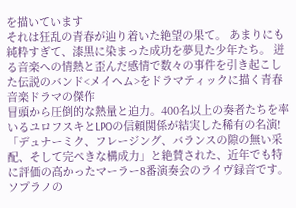を描いています
それは狂乱の青春が辿り着いた絶望の果て。 あまりにも純粋すぎて、漆黒に染まった成功を夢見た少年たち。 迸る音楽への情熱と歪んだ感情で数々の事件を引き起こした伝説のバンド<メイヘム>をドラマティックに描く青春音楽ドラマの傑作
冒頭から圧倒的な熱量と迫力。400名以上の奏者たちを率いるユロフスキとLPOの信頼関係が結実した稀有の名演!「デュナーミク、フレージング、バランスの隙の無い采配、そして完ぺきな構成力」と絶賛された、近年でも特に評価の高かったマーラー8番演奏会のライヴ録音です。ソプラノの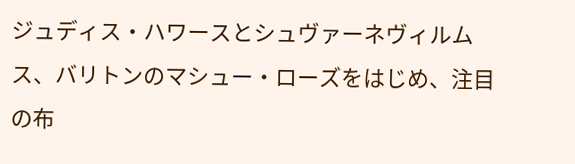ジュディス・ハワースとシュヴァーネヴィルムス、バリトンのマシュー・ローズをはじめ、注目の布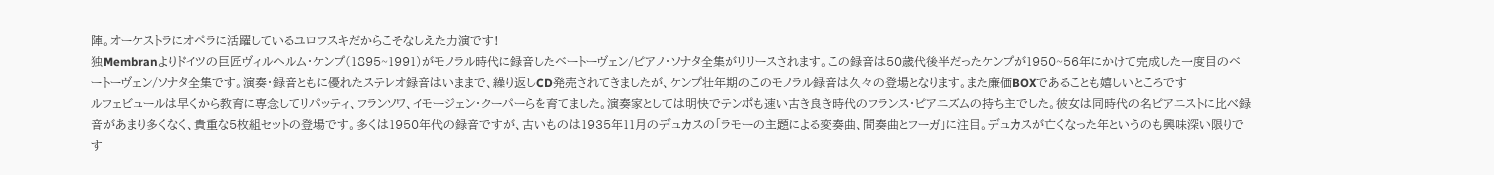陣。オーケストラにオペラに活躍しているユロフスキだからこそなしえた力演です!
独Membranよりドイツの巨匠ヴィルヘルム・ケンプ(1895~1991)がモノラル時代に録音したベートーヴェン/ピアノ・ソナタ全集がリリースされます。この録音は50歳代後半だったケンプが1950~56年にかけて完成した一度目のベートーヴェン/ソナタ全集です。演奏・録音ともに優れたステレオ録音はいままで、繰り返しCD発売されてきましたが、ケンプ壮年期のこのモノラル録音は久々の登場となります。また廉価BOXであることも嬉しいところです
ルフェビュールは早くから教育に専念してリパッティ、フランソワ、イモージェン・クーパーらを育てました。演奏家としては明快でテンポも速い古き良き時代のフランス・ピアニズムの持ち主でした。彼女は同時代の名ピアニストに比べ録音があまり多くなく、貴重な5枚組セットの登場です。多くは1950年代の録音ですが、古いものは1935年11月のデュカスの「ラモーの主題による変奏曲、間奏曲とフーガ」に注目。デュカスが亡くなった年というのも興味深い限りです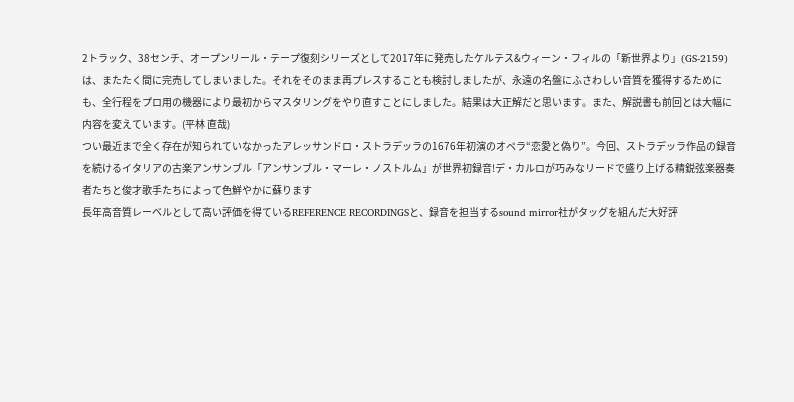2トラック、38センチ、オープンリール・テープ復刻シリーズとして2017年に発売したケルテス&ウィーン・フィルの「新世界より」(GS-2159)は、またたく間に完売してしまいました。それをそのまま再プレスすることも検討しましたが、永遠の名盤にふさわしい音質を獲得するためにも、全行程をプロ用の機器により最初からマスタリングをやり直すことにしました。結果は大正解だと思います。また、解説書も前回とは大幅に内容を変えています。(平林 直哉)
つい最近まで全く存在が知られていなかったアレッサンドロ・ストラデッラの1676年初演のオペラ“恋愛と偽り”。今回、ストラデッラ作品の録音を続けるイタリアの古楽アンサンブル「アンサンブル・マーレ・ノストルム」が世界初録音!デ・カルロが巧みなリードで盛り上げる精鋭弦楽器奏者たちと俊才歌手たちによって色鮮やかに蘇ります
長年高音質レーベルとして高い評価を得ているREFERENCE RECORDINGSと、録音を担当するsound mirror社がタッグを組んだ大好評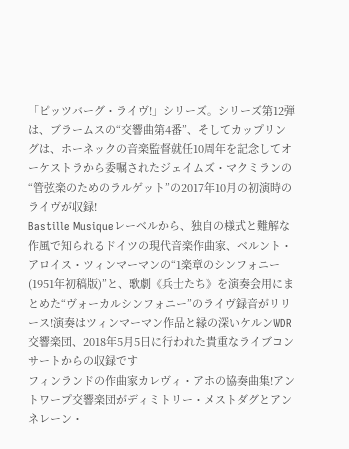「ピッツバーグ・ライヴ!」シリーズ。シリーズ第12弾は、ブラームスの“交響曲第4番”、そしてカップリングは、ホーネックの音楽監督就任10周年を記念してオーケストラから委嘱されたジェイムズ・マクミランの“管弦楽のためのラルゲット”の2017年10月の初演時のライヴが収録!
Bastille Musiqueレーベルから、独自の様式と難解な作風で知られるドイツの現代音楽作曲家、ベルント・アロイス・ツィンマーマンの“1楽章のシンフォニー(1951年初稿版)”と、歌劇《兵士たち》を演奏会用にまとめた“ヴォーカルシンフォニー”のライヴ録音がリリース!演奏はツィンマーマン作品と縁の深いケルンWDR交響楽団、2018年5月5日に行われた貴重なライブコンサートからの収録です
フィンランドの作曲家カレヴィ・アホの協奏曲集!アントワープ交響楽団がディミトリー・メストダグとアンネレーン・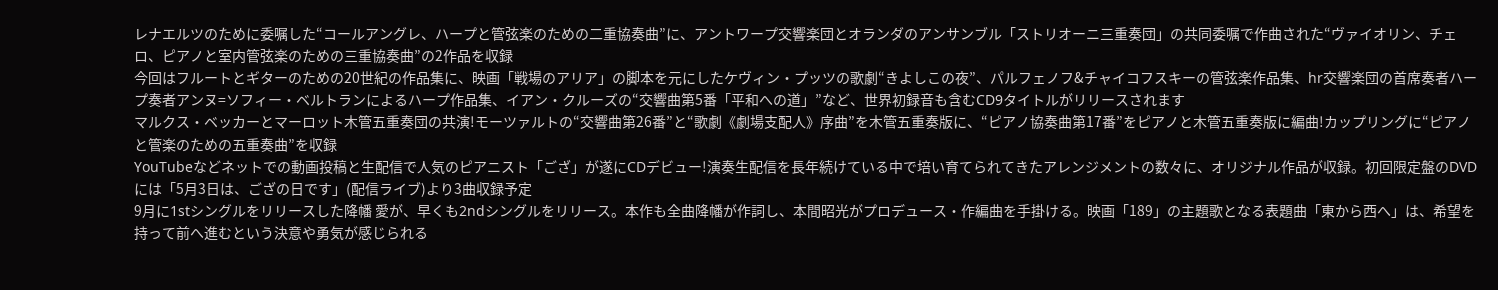レナエルツのために委嘱した“コールアングレ、ハープと管弦楽のための二重協奏曲”に、アントワープ交響楽団とオランダのアンサンブル「ストリオーニ三重奏団」の共同委嘱で作曲された“ヴァイオリン、チェロ、ピアノと室内管弦楽のための三重協奏曲”の2作品を収録
今回はフルートとギターのための20世紀の作品集に、映画「戦場のアリア」の脚本を元にしたケヴィン・プッツの歌劇“きよしこの夜”、パルフェノフ&チャイコフスキーの管弦楽作品集、hr交響楽団の首席奏者ハープ奏者アンヌ=ソフィー・ベルトランによるハープ作品集、イアン・クルーズの“交響曲第5番「平和への道」”など、世界初録音も含むCD9タイトルがリリースされます
マルクス・ベッカーとマーロット木管五重奏団の共演!モーツァルトの“交響曲第26番”と“歌劇《劇場支配人》序曲”を木管五重奏版に、“ピアノ協奏曲第17番”をピアノと木管五重奏版に編曲!カップリングに“ピアノと管楽のための五重奏曲”を収録
YouTubeなどネットでの動画投稿と生配信で人気のピアニスト「ござ」が遂にCDデビュー!演奏生配信を長年続けている中で培い育てられてきたアレンジメントの数々に、オリジナル作品が収録。初回限定盤のDVDには「5月3日は、ござの日です」(配信ライブ)より3曲収録予定
9月に1stシングルをリリースした降幡 愛が、早くも2ndシングルをリリース。本作も全曲降幡が作詞し、本間昭光がプロデュース・作編曲を手掛ける。映画「189」の主題歌となる表題曲「東から西へ」は、希望を持って前へ進むという決意や勇気が感じられる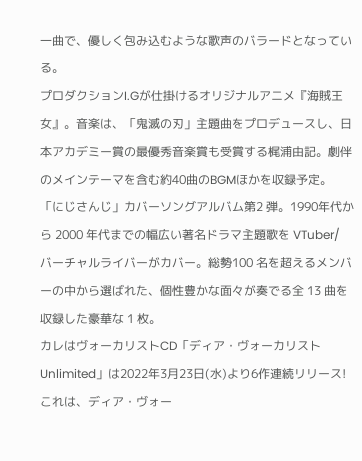一曲で、優しく包み込むような歌声のバラードとなっている。
プロダクションI.Gが仕掛けるオリジナルアニメ『海賊王女』。音楽は、「鬼滅の刃」主題曲をプロデュースし、日本アカデミー賞の最優秀音楽賞も受賞する梶浦由記。劇伴のメインテーマを含む約40曲のBGMほかを収録予定。
「にじさんじ」カバーソングアルバム第2 弾。1990年代から 2000 年代までの幅広い著名ドラマ主題歌を VTuber/ バーチャルライバーがカバー。総勢100 名を超えるメンバーの中から選ばれた、個性豊かな面々が奏でる全 13 曲を収録した豪華な 1 枚。
カレはヴォーカリストCD「ディア・ヴォーカリスト Unlimited」は2022年3月23日(水)より6作連続リリース!これは、ディア・ヴォー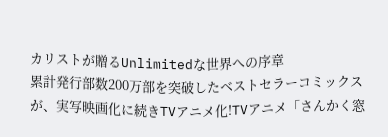カリストが贈るUnlimitedな世界への序章
累計発行部数200万部を突破したベストセラーコミックスが、実写映画化に続きTVアニメ化!TVアニメ「さんかく窓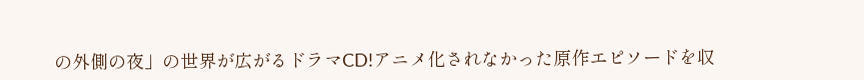の外側の夜」の世界が広がるドラマCD!アニメ化されなかった原作エピソードを収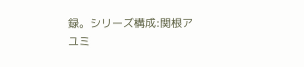録。シリーズ構成:関根アユミ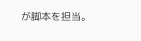が脚本を担当。